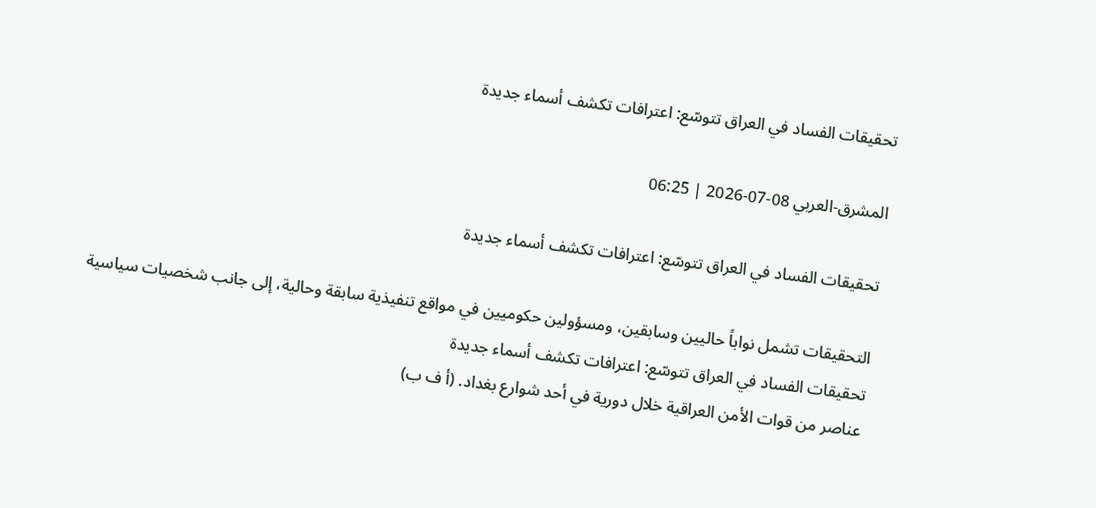تحقيقات الفساد في العراق تتوسّع: اعترافات تكشف أسماء جديدة

المشرق-العربي 08-07-2026 | 06:25

تحقيقات الفساد في العراق تتوسّع: اعترافات تكشف أسماء جديدة

التحقيقات تشمل نواباً حاليين وسابقين، ومسؤولين حكوميين في مواقع تنفيذية سابقة وحالية، إلى جانب شخصيات سياسية
تحقيقات الفساد في العراق تتوسّع: اعترافات تكشف أسماء جديدة
عناصر من قوات الأمن العراقية خلال دورية في أحد شوارع بغداد. (أ ف ب)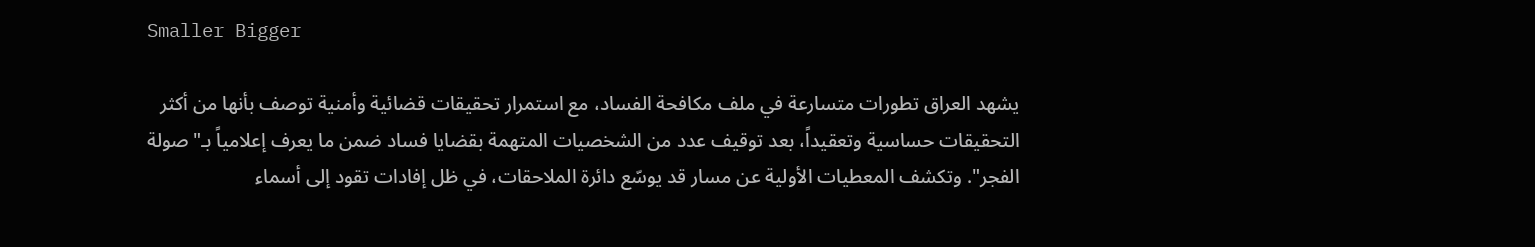Smaller Bigger

يشهد العراق تطورات متسارعة في ملف مكافحة الفساد، مع استمرار تحقيقات قضائية وأمنية توصف بأنها من أكثر التحقيقات حساسية وتعقيداً، بعد توقيف عدد من الشخصيات المتهمة بقضايا فساد ضمن ما يعرف إعلامياً بـ"صولة الفجر". وتكشف المعطيات الأولية عن مسار قد يوسّع دائرة الملاحقات، في ظل إفادات تقود إلى أسماء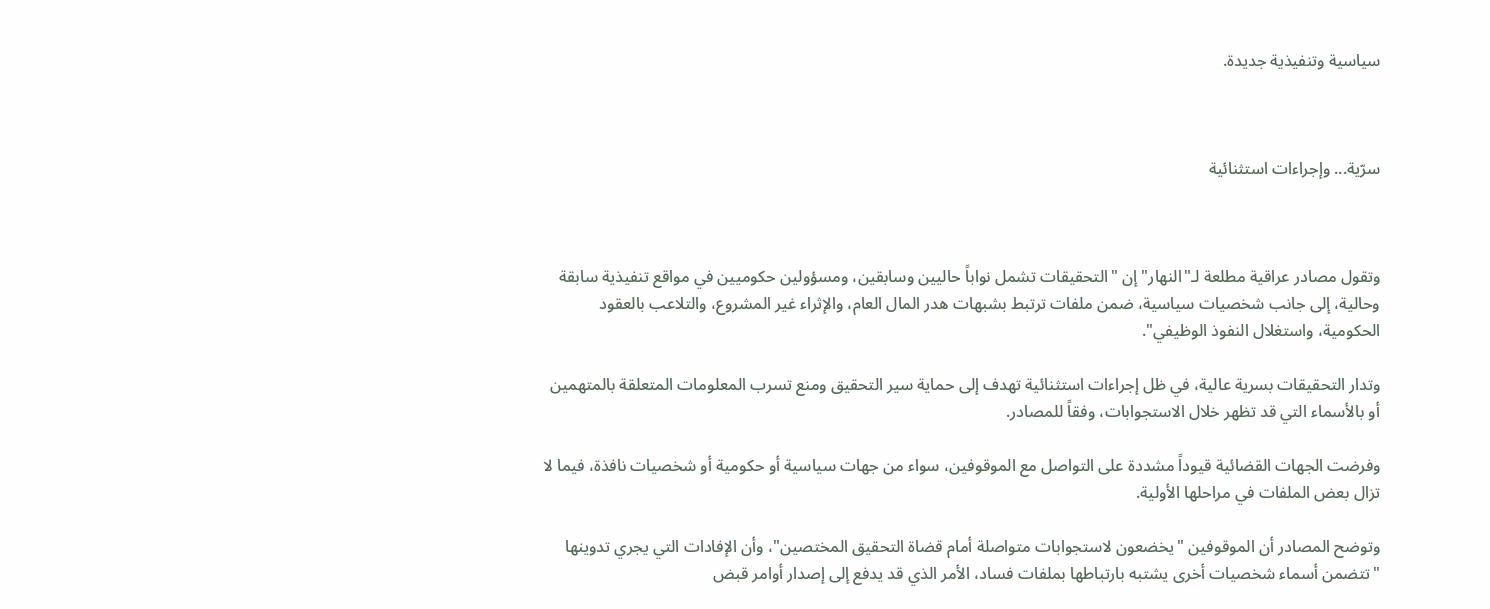سياسية وتنفيذية جديدة.



سرّية... وإجراءات استثنائية



وتقول مصادر عراقية مطلعة لـ"النهار" إن "التحقيقات تشمل نواباً حاليين وسابقين، ومسؤولين حكوميين في مواقع تنفيذية سابقة وحالية، إلى جانب شخصيات سياسية، ضمن ملفات ترتبط بشبهات هدر المال العام، والإثراء غير المشروع، والتلاعب بالعقود الحكومية، واستغلال النفوذ الوظيفي".

وتدار التحقيقات بسرية عالية، في ظل إجراءات استثنائية تهدف إلى حماية سير التحقيق ومنع تسرب المعلومات المتعلقة بالمتهمين أو بالأسماء التي قد تظهر خلال الاستجوابات، وفقاً للمصادر.

وفرضت الجهات القضائية قيوداً مشددة على التواصل مع الموقوفين، سواء من جهات سياسية أو حكومية أو شخصيات نافذة، فيما لا تزال بعض الملفات في مراحلها الأولية.

وتوضح المصادر أن الموقوفين "يخضعون لاستجوابات متواصلة أمام قضاة التحقيق المختصين"، وأن الإفادات التي يجري تدوينها "تتضمن أسماء شخصيات أخرى يشتبه بارتباطها بملفات فساد، الأمر الذي قد يدفع إلى إصدار أوامر قبض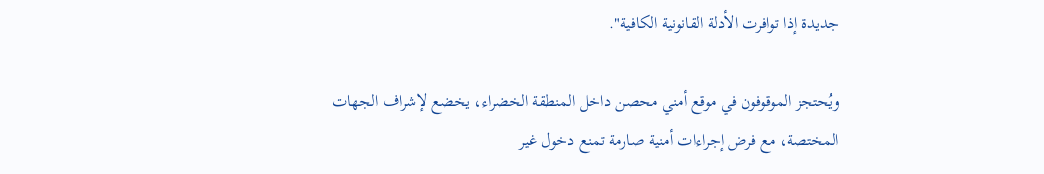جديدة إذا توافرت الأدلة القانونية الكافية".

ويُحتجز الموقوفون في موقع أمني محصن داخل المنطقة الخضراء، يخضع لإشراف الجهات المختصة، مع فرض إجراءات أمنية صارمة تمنع دخول غير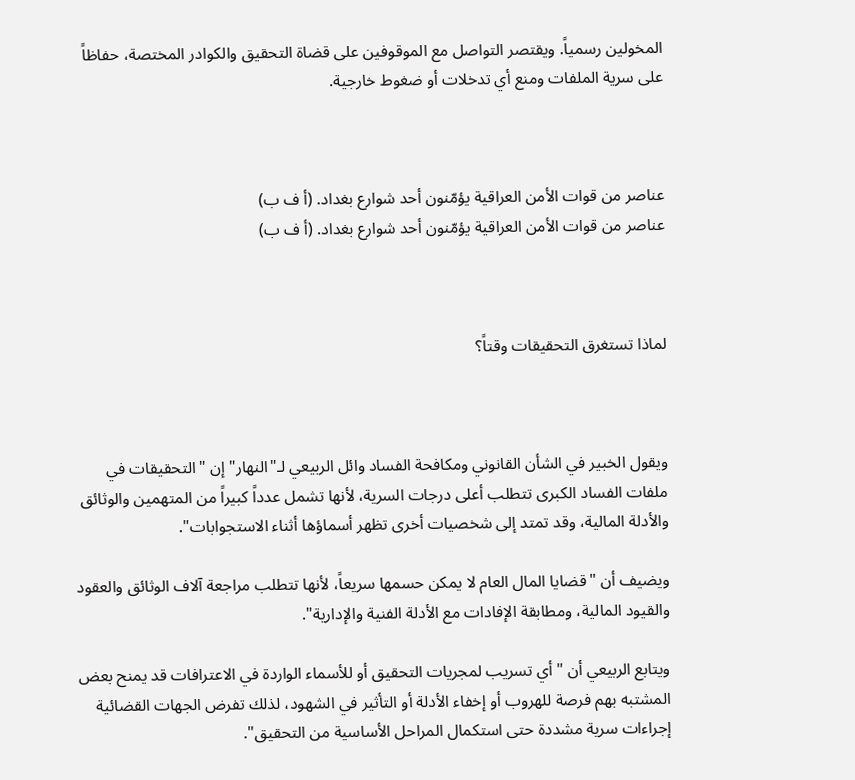المخولين رسمياً. ويقتصر التواصل مع الموقوفين على قضاة التحقيق والكوادر المختصة، حفاظاً على سرية الملفات ومنع أي تدخلات أو ضغوط خارجية.



عناصر من قوات الأمن العراقية يؤمّنون أحد شوارع بغداد. (أ ف ب)
عناصر من قوات الأمن العراقية يؤمّنون أحد شوارع بغداد. (أ ف ب)



لماذا تستغرق التحقيقات وقتاً؟



ويقول الخبير في الشأن القانوني ومكافحة الفساد وائل الربيعي لـ"النهار" إن "التحقيقات في ملفات الفساد الكبرى تتطلب أعلى درجات السرية، لأنها تشمل عدداً كبيراً من المتهمين والوثائق والأدلة المالية، وقد تمتد إلى شخصيات أخرى تظهر أسماؤها أثناء الاستجوابات".

ويضيف أن "قضايا المال العام لا يمكن حسمها سريعاً، لأنها تتطلب مراجعة آلاف الوثائق والعقود والقيود المالية، ومطابقة الإفادات مع الأدلة الفنية والإدارية".

ويتابع الربيعي أن "أي تسريب لمجريات التحقيق أو للأسماء الواردة في الاعترافات قد يمنح بعض المشتبه بهم فرصة للهروب أو إخفاء الأدلة أو التأثير في الشهود، لذلك تفرض الجهات القضائية إجراءات سرية مشددة حتى استكمال المراحل الأساسية من التحقيق".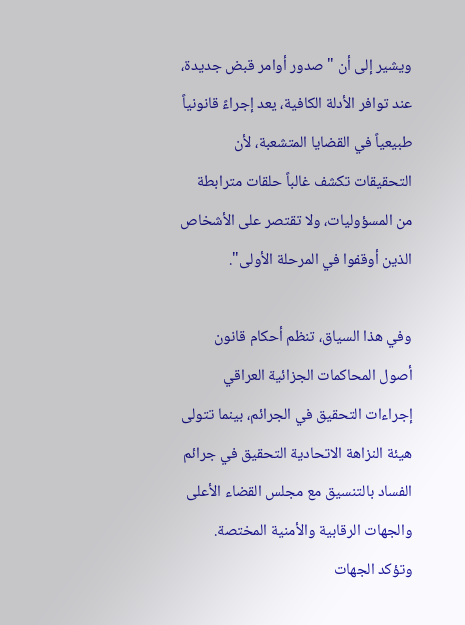ويشير إلى أن "صدور أوامر قبض جديدة، عند توافر الأدلة الكافية، يعد إجراءً قانونياً طبيعياً في القضايا المتشعبة، لأن التحقيقات تكشف غالباً حلقات مترابطة من المسؤوليات، ولا تقتصر على الأشخاص الذين أوقفوا في المرحلة الأولى".

وفي هذا السياق، تنظم أحكام قانون أصول المحاكمات الجزائية العراقي إجراءات التحقيق في الجرائم، بينما تتولى هيئة النزاهة الاتحادية التحقيق في جرائم الفساد بالتنسيق مع مجلس القضاء الأعلى والجهات الرقابية والأمنية المختصة. وتؤكد الجهات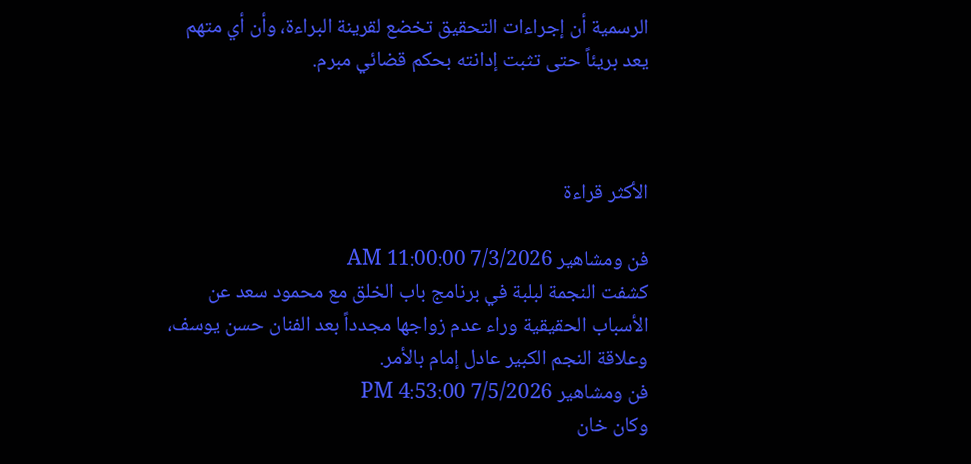الرسمية أن إجراءات التحقيق تخضع لقرينة البراءة، وأن أي متهم يعد بريئاً حتى تثبت إدانته بحكم قضائي مبرم.



الأكثر قراءة

فن ومشاهير 7/3/2026 11:00:00 AM
كشفت النجمة لبلبة في برنامج باب الخلق مع محمود سعد عن الأسباب الحقيقية وراء عدم زواجها مجدداً بعد الفنان حسن يوسف، وعلاقة النجم الكبير عادل إمام بالأمر.
فن ومشاهير 7/5/2026 4:53:00 PM
وكان خان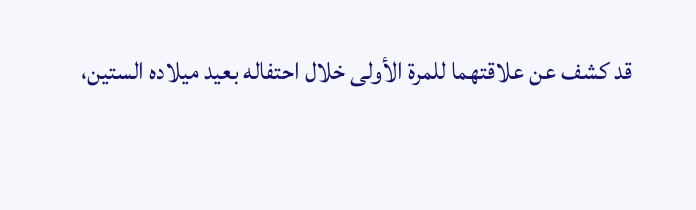قد كشف عن علاقتهما للمرة الأولى خلال احتفاله بعيد ميلاده الستين،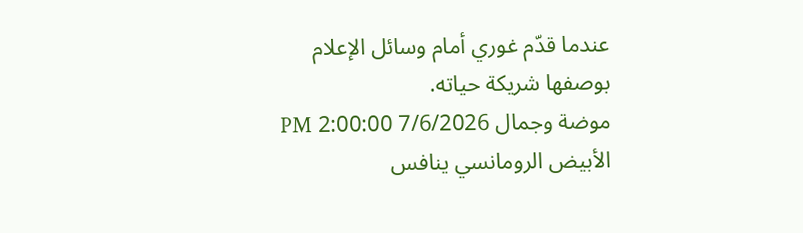عندما قدّم غوري أمام وسائل الإعلام بوصفها شريكة حياته.
موضة وجمال 7/6/2026 2:00:00 PM
الأبيض الرومانسي ينافس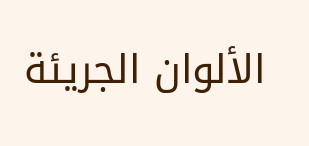الألوان الجريئة